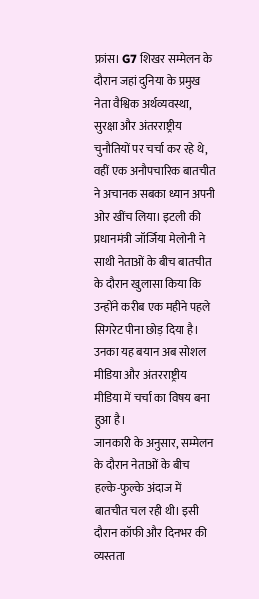फ्रांस। G7 शिखर सम्मेलन के दौरान जहां दुनिया के प्रमुख नेता वैश्विक अर्थव्यवस्था, सुरक्षा और अंतरराष्ट्रीय चुनौतियों पर चर्चा कर रहे थे, वहीं एक अनौपचारिक बातचीत ने अचानक सबका ध्यान अपनी ओर खींच लिया। इटली की प्रधानमंत्री जॉर्जिया मेलोनी ने साथी नेताओं के बीच बातचीत के दौरान खुलासा किया कि उन्होंने करीब एक महीने पहले सिगरेट पीना छोड़ दिया है। उनका यह बयान अब सोशल मीडिया और अंतरराष्ट्रीय मीडिया में चर्चा का विषय बना हुआ है।
जानकारी के अनुसार, सम्मेलन के दौरान नेताओं के बीच हल्के-फुल्के अंदाज में बातचीत चल रही थी। इसी दौरान कॉफी और दिनभर की व्यस्तता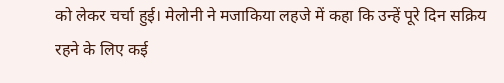को लेकर चर्चा हुई। मेलोनी ने मजाकिया लहजे में कहा कि उन्हें पूरे दिन सक्रिय रहने के लिए कई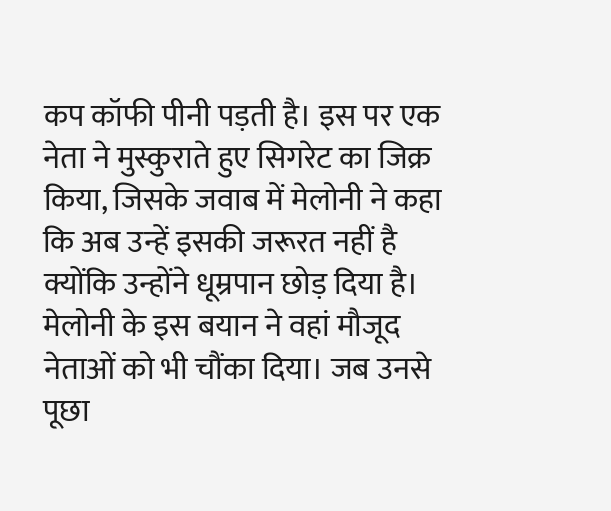कप कॉफी पीनी पड़ती है। इस पर एक नेता ने मुस्कुराते हुए सिगरेट का जिक्र किया, जिसके जवाब में मेलोनी ने कहा कि अब उन्हें इसकी जरूरत नहीं है क्योंकि उन्होंने धूम्रपान छोड़ दिया है।
मेलोनी के इस बयान ने वहां मौजूद नेताओं को भी चौंका दिया। जब उनसे पूछा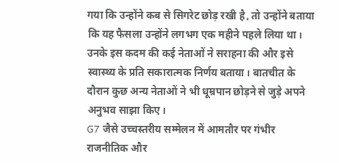गया कि उन्होंने कब से सिगरेट छोड़ रखी है, तो उन्होंने बताया कि यह फैसला उन्होंने लगभग एक महीने पहले लिया था। उनके इस कदम की कई नेताओं ने सराहना की और इसे स्वास्थ्य के प्रति सकारात्मक निर्णय बताया। बातचीत के दौरान कुछ अन्य नेताओं ने भी धूम्रपान छोड़ने से जुड़े अपने अनुभव साझा किए।
G7 जैसे उच्चस्तरीय सम्मेलन में आमतौर पर गंभीर राजनीतिक और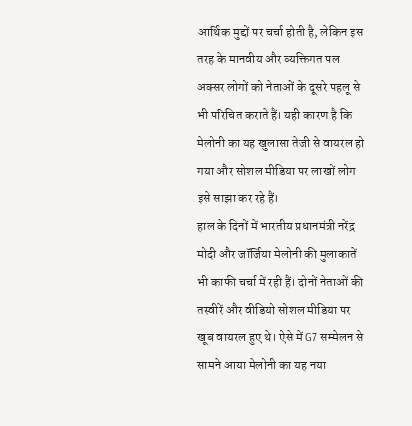आर्थिक मुद्दों पर चर्चा होती है, लेकिन इस तरह के मानवीय और व्यक्तिगत पल अक्सर लोगों को नेताओं के दूसरे पहलू से भी परिचित कराते हैं। यही कारण है कि मेलोनी का यह खुलासा तेजी से वायरल हो गया और सोशल मीडिया पर लाखों लोग इसे साझा कर रहे हैं।
हाल के दिनों में भारतीय प्रधानमंत्री नरेंद्र मोदी और जॉर्जिया मेलोनी की मुलाकातें भी काफी चर्चा में रही हैं। दोनों नेताओं की तस्वीरें और वीडियो सोशल मीडिया पर खूब वायरल हुए थे। ऐसे में G7 सम्मेलन से सामने आया मेलोनी का यह नया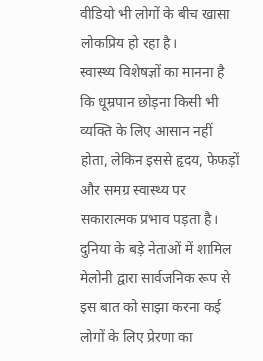वीडियो भी लोगों के बीच खासा लोकप्रिय हो रहा है।
स्वास्थ्य विशेषज्ञों का मानना है कि धूम्रपान छोड़ना किसी भी व्यक्ति के लिए आसान नहीं होता, लेकिन इससे हृदय, फेफड़ों और समग्र स्वास्थ्य पर सकारात्मक प्रभाव पड़ता है। दुनिया के बड़े नेताओं में शामिल मेलोनी द्वारा सार्वजनिक रूप से इस बात को साझा करना कई लोगों के लिए प्रेरणा का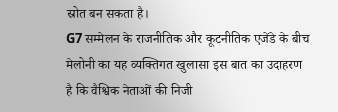स्रोत बन सकता है।
G7 सम्मेलन के राजनीतिक और कूटनीतिक एजेंडे के बीच मेलोनी का यह व्यक्तिगत खुलासा इस बात का उदाहरण है कि वैश्विक नेताओं की निजी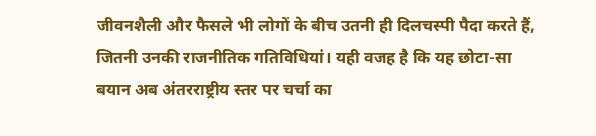जीवनशैली और फैसले भी लोगों के बीच उतनी ही दिलचस्पी पैदा करते हैं, जितनी उनकी राजनीतिक गतिविधियां। यही वजह है कि यह छोटा-सा बयान अब अंतरराष्ट्रीय स्तर पर चर्चा का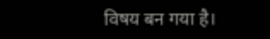विषय बन गया है।